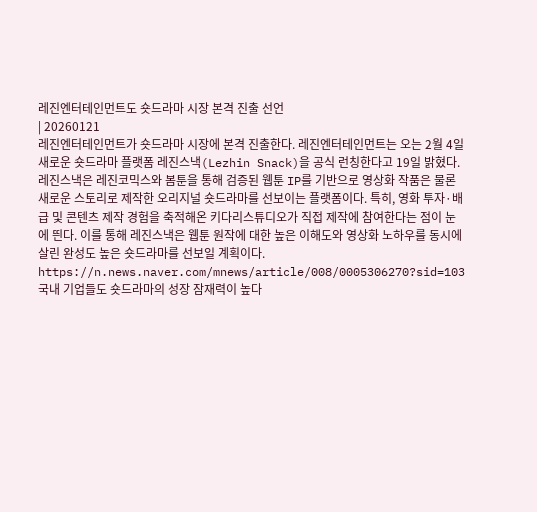레진엔터테인먼트도 숏드라마 시장 본격 진출 선언
| 20260121
레진엔터테인먼트가 숏드라마 시장에 본격 진출한다. 레진엔터테인먼트는 오는 2월 4일 새로운 숏드라마 플랫폼 레진스낵(Lezhin Snack)을 공식 런칭한다고 19일 밝혔다. 레진스낵은 레진코믹스와 봄툰을 통해 검증된 웹툰 IP를 기반으로 영상화 작품은 물론 새로운 스토리로 제작한 오리지널 숏드라마를 선보이는 플랫폼이다. 특히, 영화 투자·배급 및 콘텐츠 제작 경험을 축적해온 키다리스튜디오가 직접 제작에 참여한다는 점이 눈에 띈다. 이를 통해 레진스낵은 웹툰 원작에 대한 높은 이해도와 영상화 노하우를 동시에 살린 완성도 높은 숏드라마를 선보일 계획이다.
https://n.news.naver.com/mnews/article/008/0005306270?sid=103
국내 기업들도 숏드라마의 성장 잠재력이 높다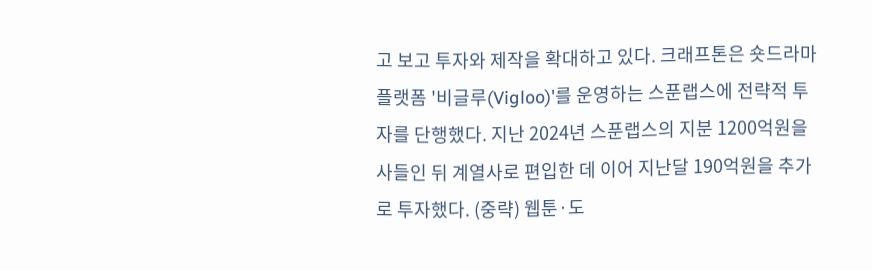고 보고 투자와 제작을 확대하고 있다. 크래프톤은 숏드라마 플랫폼 '비글루(Vigloo)'를 운영하는 스푼랩스에 전략적 투자를 단행했다. 지난 2024년 스푼랩스의 지분 1200억원을 사들인 뒤 계열사로 편입한 데 이어 지난달 190억원을 추가로 투자했다. (중략) 웹툰·도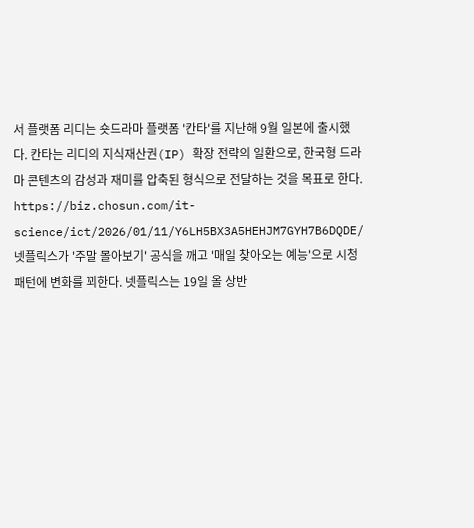서 플랫폼 리디는 숏드라마 플랫폼 '칸타'를 지난해 9월 일본에 출시했다. 칸타는 리디의 지식재산권(IP) 확장 전략의 일환으로, 한국형 드라마 콘텐츠의 감성과 재미를 압축된 형식으로 전달하는 것을 목표로 한다.
https://biz.chosun.com/it-science/ict/2026/01/11/Y6LH5BX3A5HEHJM7GYH7B6DQDE/
넷플릭스가 '주말 몰아보기' 공식을 깨고 '매일 찾아오는 예능'으로 시청 패턴에 변화를 꾀한다. 넷플릭스는 19일 올 상반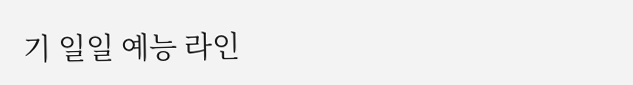기 일일 예능 라인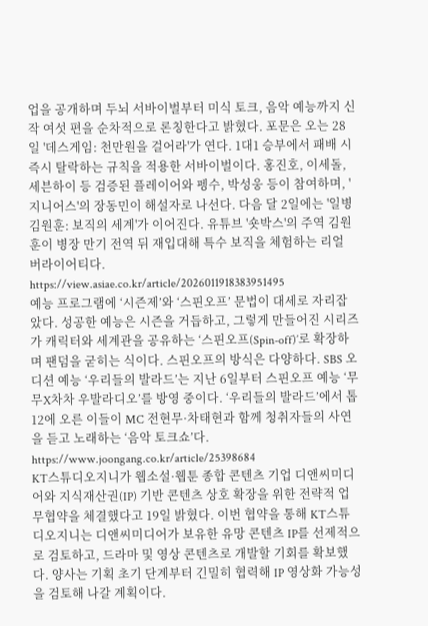업을 공개하며 두뇌 서바이벌부터 미식 토크, 음악 예능까지 신작 여섯 편을 순차적으로 론칭한다고 밝혔다. 포문은 오는 28일 '데스게임: 천만원을 걸어라'가 연다. 1대1 승부에서 패배 시 즉시 탈락하는 규칙을 적용한 서바이벌이다. 홍진호, 이세돌, 세븐하이 등 검증된 플레이어와 펭수, 박성웅 등이 참여하며, '지니어스'의 장동민이 해설자로 나선다. 다음 달 2일에는 '일병 김원훈: 보직의 세계'가 이어진다. 유튜브 '숏박스'의 주역 김원훈이 병장 만기 전역 뒤 재입대해 특수 보직을 체험하는 리얼 버라이어티다.
https://view.asiae.co.kr/article/2026011918383951495
예능 프로그램에 ‘시즌제’와 ‘스핀오프’ 문법이 대세로 자리잡았다. 성공한 예능은 시즌을 거듭하고, 그렇게 만들어진 시리즈가 캐릭터와 세계관을 공유하는 ‘스핀오프(Spin-off)’로 확장하며 팬덤을 굳히는 식이다. 스핀오프의 방식은 다양하다. SBS 오디션 예능 ‘우리들의 발라드’는 지난 6일부터 스핀오프 예능 ‘무무X차차 우발라디오’를 방영 중이다. ‘우리들의 발라드’에서 톱 12에 오른 이들이 MC 전현무·차태현과 함께 청취자들의 사연을 듣고 노래하는 ‘음악 토크쇼’다.
https://www.joongang.co.kr/article/25398684
KT스튜디오지니가 웹소설·웹툰 종합 콘텐츠 기업 디앤씨미디어와 지식재산권(IP) 기반 콘텐츠 상호 확장을 위한 전략적 업무협약을 체결했다고 19일 밝혔다. 이번 협약을 통해 KT스튜디오지니는 디앤씨미디어가 보유한 유망 콘텐츠 IP를 선제적으로 검토하고, 드라마 및 영상 콘텐츠로 개발할 기회를 확보했다. 양사는 기획 초기 단계부터 긴밀히 협력해 IP 영상화 가능성을 검토해 나갈 계획이다.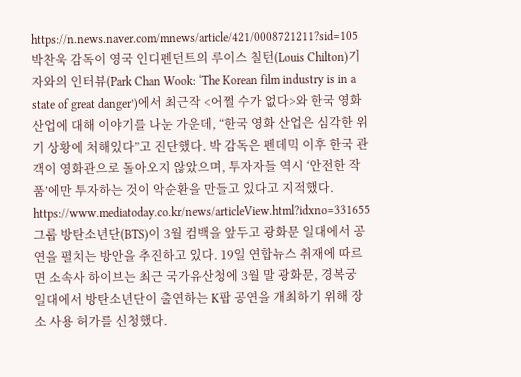https://n.news.naver.com/mnews/article/421/0008721211?sid=105
박찬욱 감독이 영국 인디펜던트의 루이스 칠턴(Louis Chilton)기자와의 인터뷰(Park Chan Wook: ‘The Korean film industry is in a state of great danger’)에서 최근작 <어쩔 수가 없다>와 한국 영화 산업에 대해 이야기를 나눈 가운데, “한국 영화 산업은 심각한 위기 상황에 처해있다”고 진단했다. 박 감독은 펜데믹 이후 한국 관객이 영화관으로 돌아오지 않았으며, 투자자들 역시 ‘안전한 작품’에만 투자하는 것이 악순환을 만들고 있다고 지적했다.
https://www.mediatoday.co.kr/news/articleView.html?idxno=331655
그룹 방탄소년단(BTS)이 3월 컴백을 앞두고 광화문 일대에서 공연을 펼치는 방안을 추진하고 있다. 19일 연합뉴스 취재에 따르면 소속사 하이브는 최근 국가유산청에 3월 말 광화문, 경복궁 일대에서 방탄소년단이 출연하는 K팝 공연을 개최하기 위해 장소 사용 허가를 신청했다.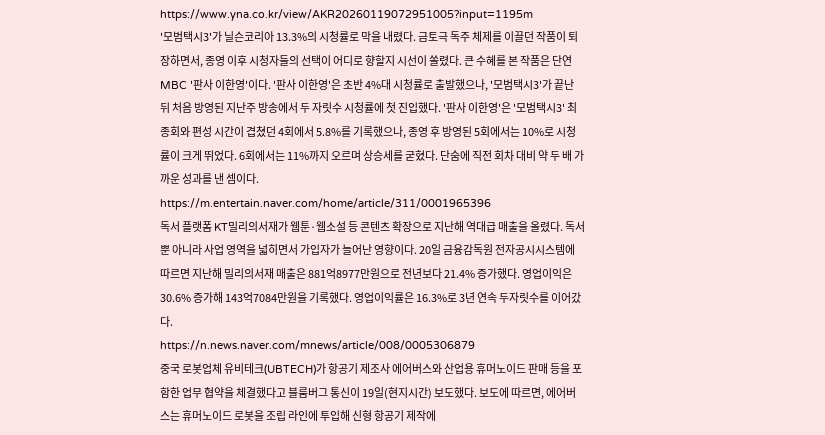https://www.yna.co.kr/view/AKR20260119072951005?input=1195m
'모범택시3'가 닐슨코리아 13.3%의 시청률로 막을 내렸다. 금토극 독주 체제를 이끌던 작품이 퇴장하면서, 종영 이후 시청자들의 선택이 어디로 향할지 시선이 쏠렸다. 큰 수혜를 본 작품은 단연 MBC '판사 이한영'이다. '판사 이한영'은 초반 4%대 시청률로 출발했으나, '모범택시3'가 끝난 뒤 처음 방영된 지난주 방송에서 두 자릿수 시청률에 첫 진입했다. '판사 이한영'은 '모범택시3' 최종회와 편성 시간이 겹쳤던 4회에서 5.8%를 기록했으나, 종영 후 방영된 5회에서는 10%로 시청률이 크게 뛰었다. 6회에서는 11%까지 오르며 상승세를 굳혔다. 단숨에 직전 회차 대비 약 두 배 가까운 성과를 낸 셈이다.
https://m.entertain.naver.com/home/article/311/0001965396
독서 플랫폼 KT밀리의서재가 웹툰·웹소설 등 콘텐츠 확장으로 지난해 역대급 매출을 올렸다. 독서뿐 아니라 사업 영역을 넓히면서 가입자가 늘어난 영향이다. 20일 금융감독원 전자공시시스템에 따르면 지난해 밀리의서재 매출은 881억8977만원으로 전년보다 21.4% 증가했다. 영업이익은 30.6% 증가해 143억7084만원을 기록했다. 영업이익률은 16.3%로 3년 연속 두자릿수를 이어갔다.
https://n.news.naver.com/mnews/article/008/0005306879
중국 로봇업체 유비테크(UBTECH)가 항공기 제조사 에어버스와 산업용 휴머노이드 판매 등을 포함한 업무 협약을 체결했다고 블룸버그 통신이 19일(현지시간) 보도했다. 보도에 따르면, 에어버스는 휴머노이드 로봇을 조립 라인에 투입해 신형 항공기 제작에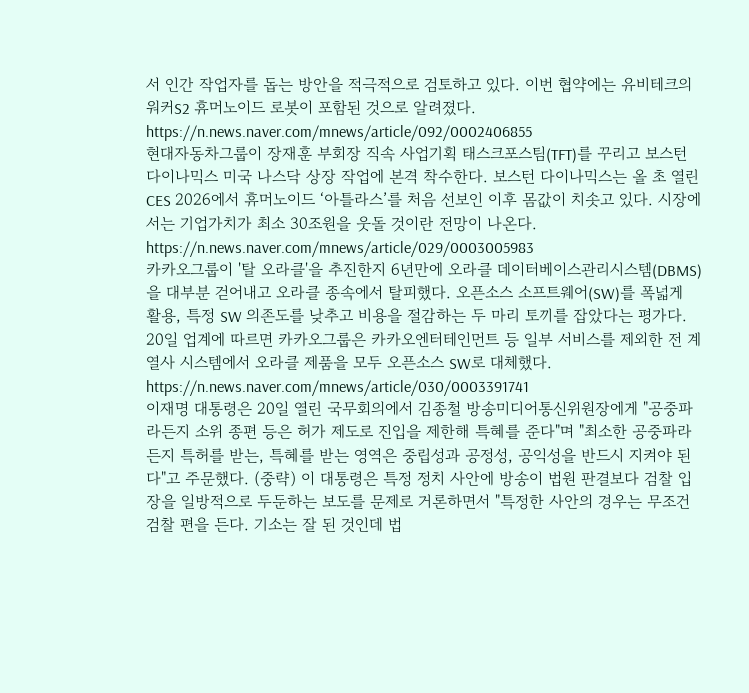서 인간 작업자를 돕는 방안을 적극적으로 검토하고 있다. 이번 협약에는 유비테크의 워커S2 휴머노이드 로봇이 포함된 것으로 알려졌다.
https://n.news.naver.com/mnews/article/092/0002406855
현대자동차그룹이 장재훈 부회장 직속 사업기획 태스크포스팀(TFT)를 꾸리고 보스턴 다이나믹스 미국 나스닥 상장 작업에 본격 착수한다. 보스턴 다이나믹스는 올 초 열린 CES 2026에서 휴머노이드 ‘아틀라스’를 처음 선보인 이후 몸값이 치솟고 있다. 시장에서는 기업가치가 최소 30조원을 웃돌 것이란 전망이 나온다.
https://n.news.naver.com/mnews/article/029/0003005983
카카오그룹이 '탈 오라클'을 추진한지 6년만에 오라클 데이터베이스관리시스템(DBMS)을 대부분 걷어내고 오라클 종속에서 탈피했다. 오픈소스 소프트웨어(SW)를 폭넓게 활용, 특정 SW 의존도를 낮추고 비용을 절감하는 두 마리 토끼를 잡았다는 평가다. 20일 업계에 따르면 카카오그룹은 카카오엔터테인먼트 등 일부 서비스를 제외한 전 계열사 시스템에서 오라클 제품을 모두 오픈소스 SW로 대체했다.
https://n.news.naver.com/mnews/article/030/0003391741
이재명 대통령은 20일 열린 국무회의에서 김종철 방송미디어통신위원장에게 "공중파라든지 소위 종편 등은 허가 제도로 진입을 제한해 특혜를 준다"며 "최소한 공중파라든지 특허를 받는, 특혜를 받는 영역은 중립성과 공정성, 공익성을 반드시 지켜야 된다"고 주문했다. (중략) 이 대통령은 특정 정치 사안에 방송이 법원 판결보다 검찰 입장을 일방적으로 두둔하는 보도를 문제로 거론하면서 "특정한 사안의 경우는 무조건 검찰 편을 든다. 기소는 잘 된 것인데 법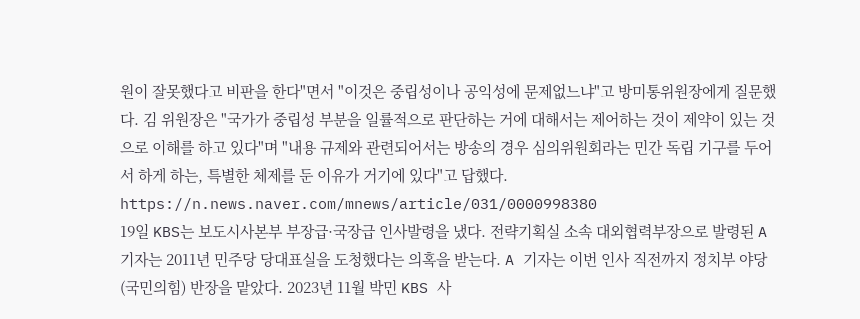원이 잘못했다고 비판을 한다"면서 "이것은 중립성이나 공익성에 문제없느냐"고 방미통위원장에게 질문했다. 김 위원장은 "국가가 중립성 부분을 일률적으로 판단하는 거에 대해서는 제어하는 것이 제약이 있는 것으로 이해를 하고 있다"며 "내용 규제와 관련되어서는 방송의 경우 심의위원회라는 민간 독립 기구를 두어서 하게 하는, 특별한 체제를 둔 이유가 거기에 있다"고 답했다.
https://n.news.naver.com/mnews/article/031/0000998380
19일 KBS는 보도시사본부 부장급·국장급 인사발령을 냈다. 전략기획실 소속 대외협력부장으로 발령된 A 기자는 2011년 민주당 당대표실을 도청했다는 의혹을 받는다. A 기자는 이번 인사 직전까지 정치부 야당(국민의힘) 반장을 맡았다. 2023년 11월 박민 KBS 사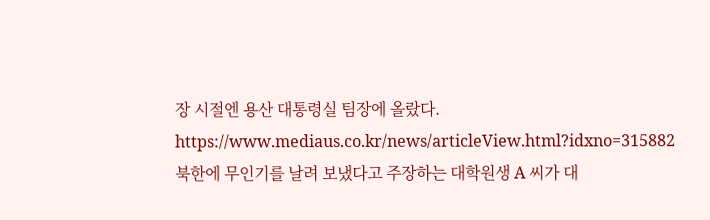장 시절엔 용산 대통령실 팀장에 올랐다.
https://www.mediaus.co.kr/news/articleView.html?idxno=315882
북한에 무인기를 날려 보냈다고 주장하는 대학원생 A 씨가 대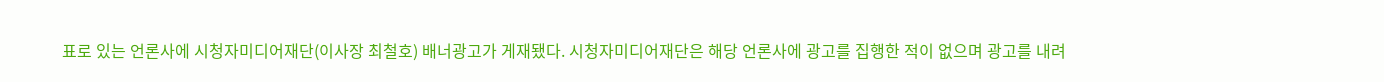표로 있는 언론사에 시청자미디어재단(이사장 최철호) 배너광고가 게재됐다. 시청자미디어재단은 해당 언론사에 광고를 집행한 적이 없으며 광고를 내려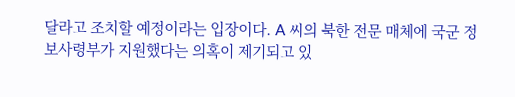달라고 조치할 예정이라는 입장이다. A 씨의 북한 전문 매체에 국군 정보사령부가 지원했다는 의혹이 제기되고 있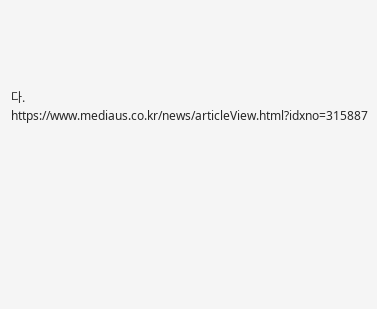다.
https://www.mediaus.co.kr/news/articleView.html?idxno=315887